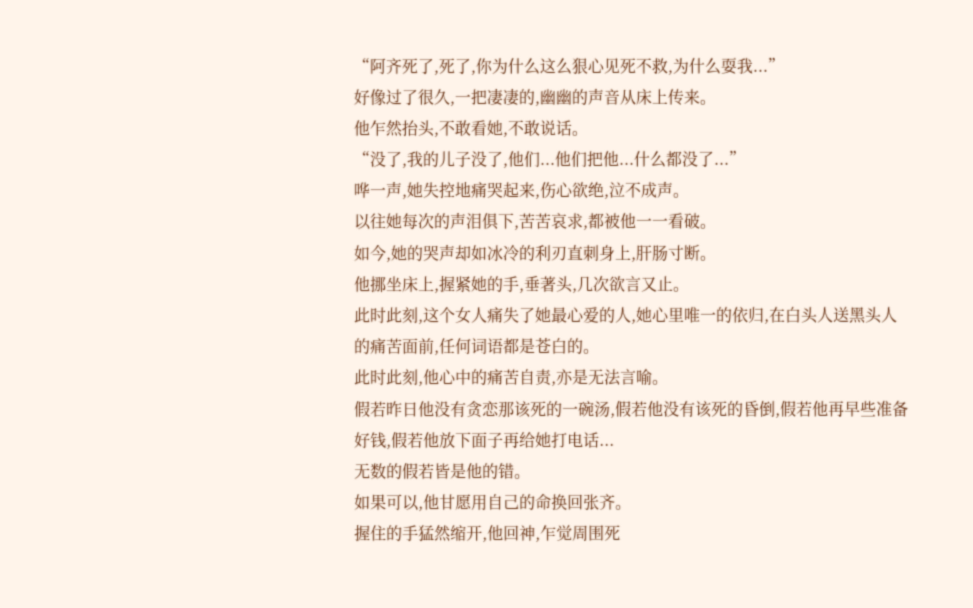“阿齐死了,死了,你为什么这么狠心见死不救,为什么耍我...”
好像过了很久,一把凄凄的,幽幽的声音从床上传来。
他乍然抬头,不敢看她,不敢说话。
“没了,我的儿子没了,他们...他们把他...什么都没了...”
哗一声,她失控地痛哭起来,伤心欲绝,泣不成声。
以往她每次的声泪俱下,苦苦哀求,都被他一一看破。
如今,她的哭声却如冰冷的利刃直刺身上,肝肠寸断。
他挪坐床上,握紧她的手,垂著头,几次欲言又止。
此时此刻,这个女人痛失了她最心爱的人,她心里唯一的依归,在白头人送黑头人
的痛苦面前,任何词语都是苍白的。
此时此刻,他心中的痛苦自责,亦是无法言喻。
假若昨日他没有贪恋那该死的一碗汤,假若他没有该死的昏倒,假若他再早些准备
好钱,假若他放下面子再给她打电话...
无数的假若皆是他的错。
如果可以,他甘愿用自己的命换回张齐。
握住的手猛然缩开,他回神,乍觉周围死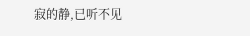寂的静,已听不见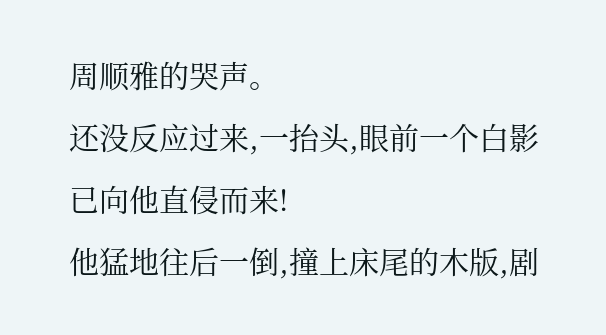周顺雅的哭声。
还没反应过来,一抬头,眼前一个白影已向他直侵而来!
他猛地往后一倒,撞上床尾的木版,剧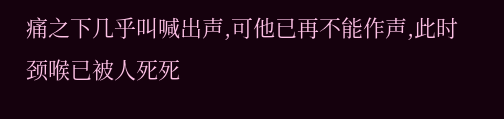痛之下几乎叫喊出声,可他已再不能作声,此时颈喉已被人死死